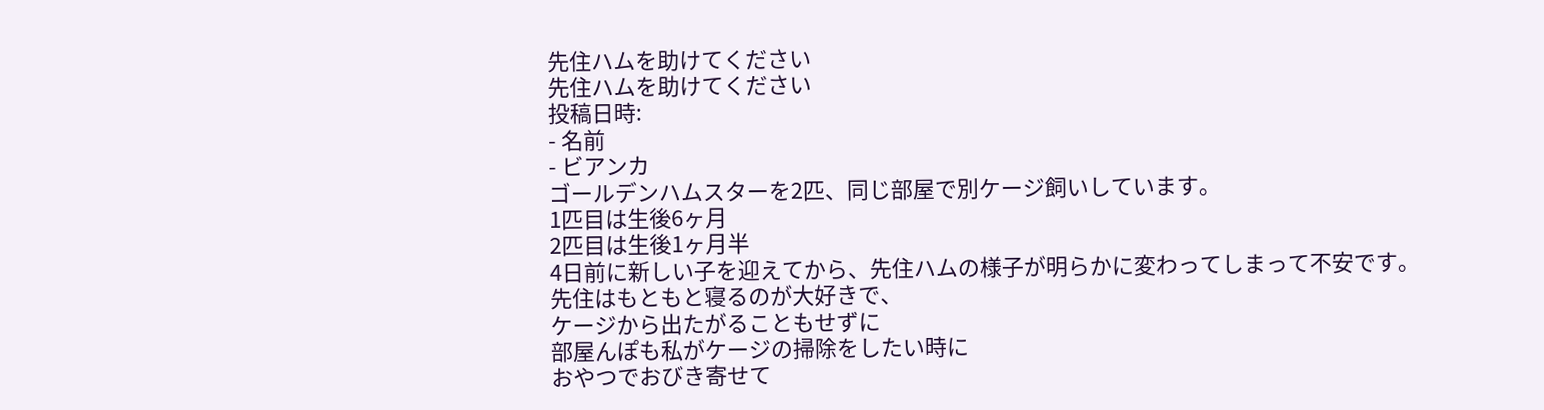先住ハムを助けてください
先住ハムを助けてください
投稿日時:
- 名前
- ビアンカ
ゴールデンハムスターを2匹、同じ部屋で別ケージ飼いしています。
1匹目は生後6ヶ月
2匹目は生後1ヶ月半
4日前に新しい子を迎えてから、先住ハムの様子が明らかに変わってしまって不安です。
先住はもともと寝るのが大好きで、
ケージから出たがることもせずに
部屋んぽも私がケージの掃除をしたい時に
おやつでおびき寄せて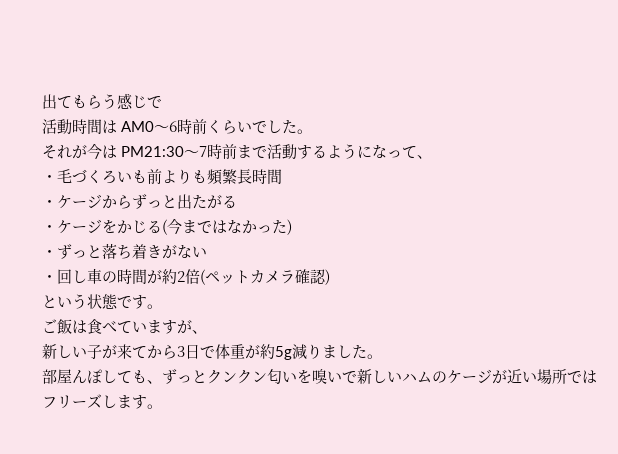出てもらう感じで
活動時間は AM0〜6時前くらいでした。
それが今は PM21:30〜7時前まで活動するようになって、
・毛づくろいも前よりも頻繁長時間
・ケージからずっと出たがる
・ケージをかじる(今まではなかった)
・ずっと落ち着きがない
・回し車の時間が約2倍(ペットカメラ確認)
という状態です。
ご飯は食べていますが、
新しい子が来てから3日で体重が約5g減りました。
部屋んぽしても、ずっとクンクン匂いを嗅いで新しいハムのケージが近い場所ではフリーズします。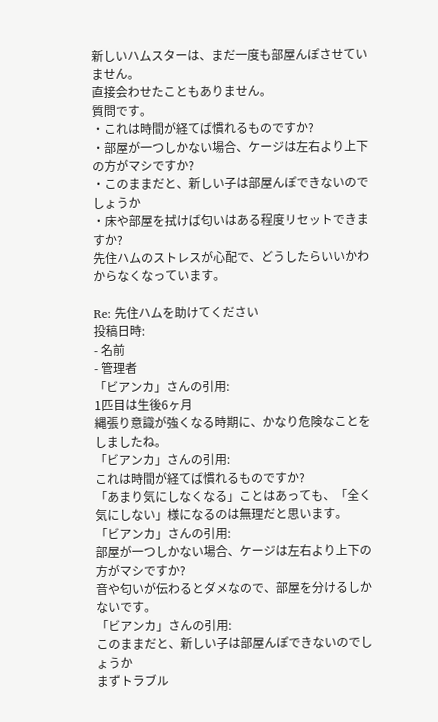新しいハムスターは、まだ一度も部屋んぽさせていません。
直接会わせたこともありません。
質問です。
・これは時間が経てば慣れるものですか?
・部屋が一つしかない場合、ケージは左右より上下の方がマシですか?
・このままだと、新しい子は部屋んぽできないのでしょうか
・床や部屋を拭けば匂いはある程度リセットできますか?
先住ハムのストレスが心配で、どうしたらいいかわからなくなっています。

Re: 先住ハムを助けてください
投稿日時:
- 名前
- 管理者
「ビアンカ」さんの引用:
1匹目は生後6ヶ月
縄張り意識が強くなる時期に、かなり危険なことをしましたね。
「ビアンカ」さんの引用:
これは時間が経てば慣れるものですか?
「あまり気にしなくなる」ことはあっても、「全く気にしない」様になるのは無理だと思います。
「ビアンカ」さんの引用:
部屋が一つしかない場合、ケージは左右より上下の方がマシですか?
音や匂いが伝わるとダメなので、部屋を分けるしかないです。
「ビアンカ」さんの引用:
このままだと、新しい子は部屋んぽできないのでしょうか
まずトラブル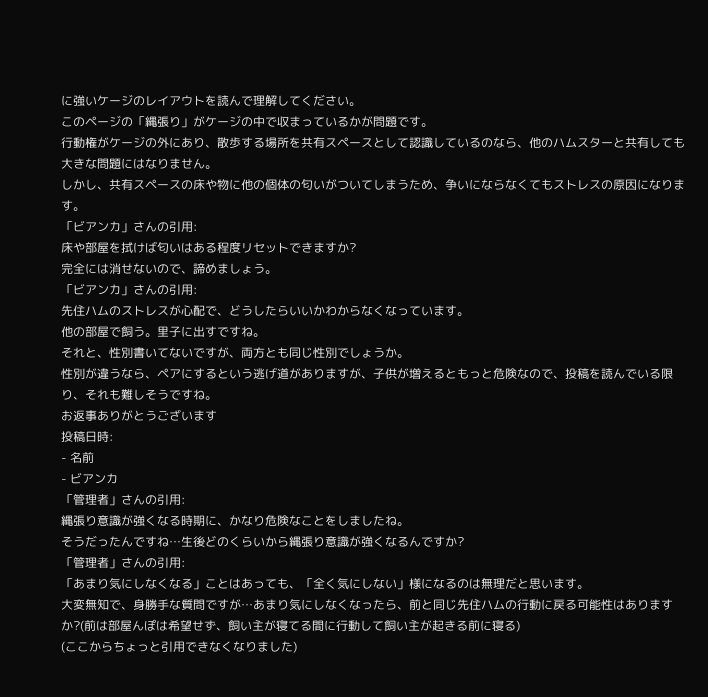に強いケージのレイアウトを読んで理解してください。
このページの「縄張り」がケージの中で収まっているかが問題です。
行動権がケージの外にあり、散歩する場所を共有スペースとして認識しているのなら、他のハムスターと共有しても大きな問題にはなりません。
しかし、共有スペースの床や物に他の個体の匂いがついてしまうため、争いにならなくてもストレスの原因になります。
「ビアンカ」さんの引用:
床や部屋を拭けば匂いはある程度リセットできますか?
完全には消せないので、諦めましょう。
「ビアンカ」さんの引用:
先住ハムのストレスが心配で、どうしたらいいかわからなくなっています。
他の部屋で飼う。里子に出すですね。
それと、性別書いてないですが、両方とも同じ性別でしょうか。
性別が違うなら、ペアにするという逃げ道がありますが、子供が増えるともっと危険なので、投稿を読んでいる限り、それも難しそうですね。
お返事ありがとうございます
投稿日時:
- 名前
- ビアンカ
「管理者」さんの引用:
縄張り意識が強くなる時期に、かなり危険なことをしましたね。
そうだったんですね…生後どのくらいから縄張り意識が強くなるんですか?
「管理者」さんの引用:
「あまり気にしなくなる」ことはあっても、「全く気にしない」様になるのは無理だと思います。
大変無知で、身勝手な質問ですが…あまり気にしなくなったら、前と同じ先住ハムの行動に戻る可能性はありますか?(前は部屋んぽは希望せず、飼い主が寝てる間に行動して飼い主が起きる前に寝る)
(ここからちょっと引用できなくなりました)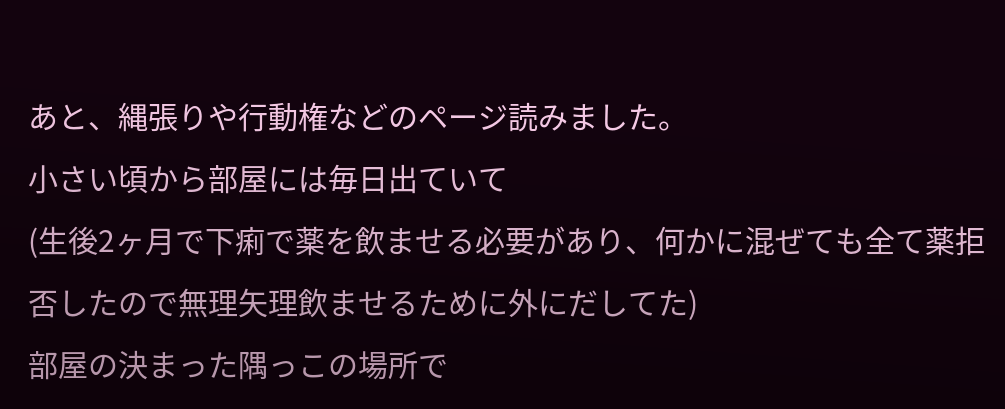あと、縄張りや行動権などのページ読みました。
小さい頃から部屋には毎日出ていて
(生後2ヶ月で下痢で薬を飲ませる必要があり、何かに混ぜても全て薬拒否したので無理矢理飲ませるために外にだしてた)
部屋の決まった隅っこの場所で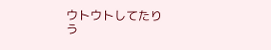ウトウトしてたり
う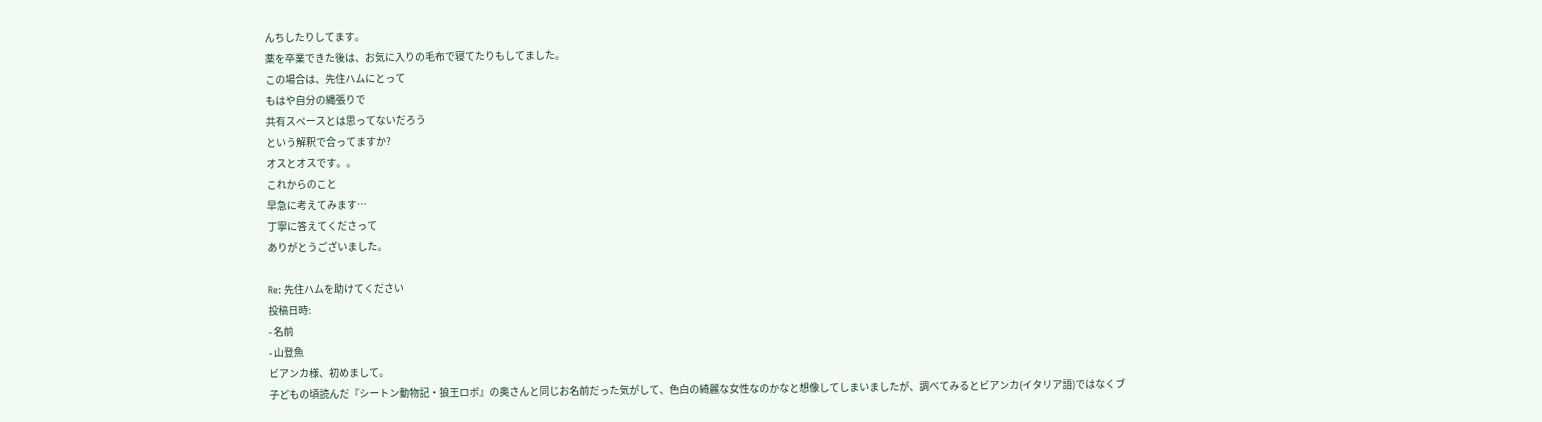んちしたりしてます。
薬を卒業できた後は、お気に入りの毛布で寝てたりもしてました。
この場合は、先住ハムにとって
もはや自分の縄張りで
共有スペースとは思ってないだろう
という解釈で合ってますか?
オスとオスです。。
これからのこと
早急に考えてみます…
丁寧に答えてくださって
ありがとうございました。

Re: 先住ハムを助けてください
投稿日時:
- 名前
- 山登魚
ビアンカ様、初めまして。
子どもの頃読んだ『シートン動物記・狼王ロボ』の奥さんと同じお名前だった気がして、色白の綺麗な女性なのかなと想像してしまいましたが、調べてみるとビアンカ(イタリア語)ではなくブ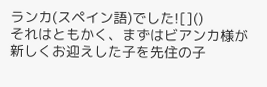ランカ(スペイン語)でした![]()
それはともかく、まずはビアンカ様が新しくお迎えした子を先住の子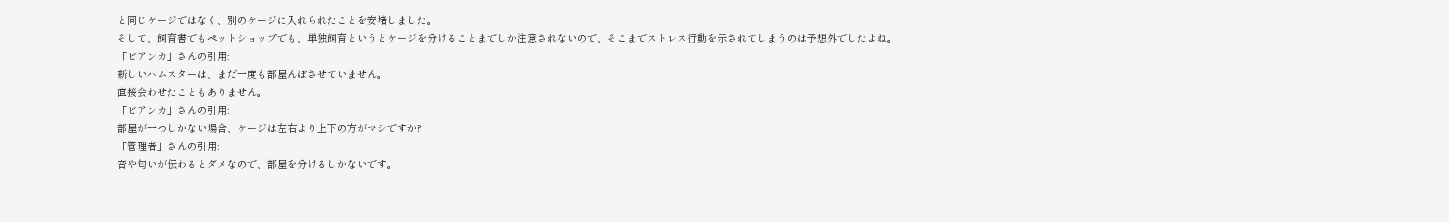と同じケージではなく、別のケージに入れられたことを安堵しました。
そして、飼育書でもペットショップでも、単独飼育というとケージを分けることまでしか注意されないので、そこまでストレス行動を示されてしまうのは予想外でしたよね。
「ビアンカ」さんの引用:
新しいハムスターは、まだ一度も部屋んぽさせていません。
直接会わせたこともありません。
「ビアンカ」さんの引用:
部屋が一つしかない場合、ケージは左右より上下の方がマシですか?
「管理者」さんの引用:
音や匂いが伝わるとダメなので、部屋を分けるしかないです。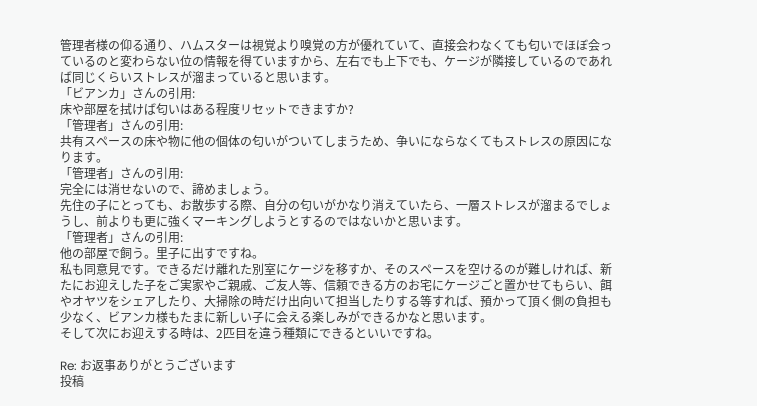管理者様の仰る通り、ハムスターは視覚より嗅覚の方が優れていて、直接会わなくても匂いでほぼ会っているのと変わらない位の情報を得ていますから、左右でも上下でも、ケージが隣接しているのであれば同じくらいストレスが溜まっていると思います。
「ビアンカ」さんの引用:
床や部屋を拭けば匂いはある程度リセットできますか?
「管理者」さんの引用:
共有スペースの床や物に他の個体の匂いがついてしまうため、争いにならなくてもストレスの原因になります。
「管理者」さんの引用:
完全には消せないので、諦めましょう。
先住の子にとっても、お散歩する際、自分の匂いがかなり消えていたら、一層ストレスが溜まるでしょうし、前よりも更に強くマーキングしようとするのではないかと思います。
「管理者」さんの引用:
他の部屋で飼う。里子に出すですね。
私も同意見です。できるだけ離れた別室にケージを移すか、そのスペースを空けるのが難しければ、新たにお迎えした子をご実家やご親戚、ご友人等、信頼できる方のお宅にケージごと置かせてもらい、餌やオヤツをシェアしたり、大掃除の時だけ出向いて担当したりする等すれば、預かって頂く側の負担も少なく、ビアンカ様もたまに新しい子に会える楽しみができるかなと思います。
そして次にお迎えする時は、2匹目を違う種類にできるといいですね。

Re: お返事ありがとうございます
投稿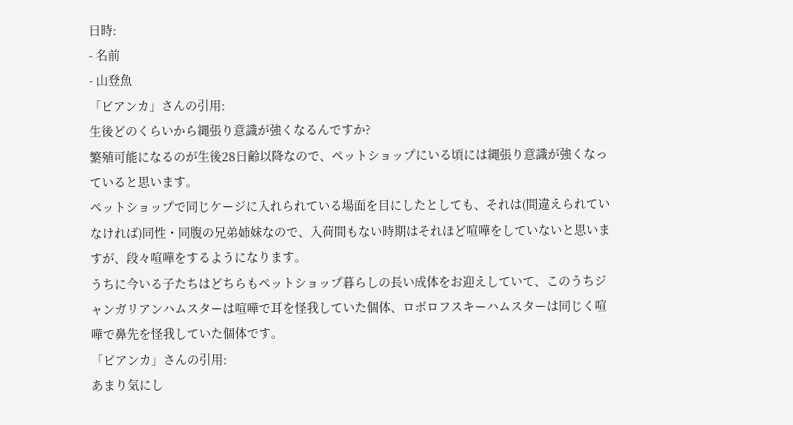日時:
- 名前
- 山登魚
「ビアンカ」さんの引用:
生後どのくらいから縄張り意識が強くなるんですか?
繁殖可能になるのが生後28日齢以降なので、ペットショップにいる頃には縄張り意識が強くなっていると思います。
ペットショップで同じケージに入れられている場面を目にしたとしても、それは(間違えられていなければ)同性・同腹の兄弟姉妹なので、入荷間もない時期はそれほど喧嘩をしていないと思いますが、段々喧嘩をするようになります。
うちに今いる子たちはどちらもペットショップ暮らしの長い成体をお迎えしていて、このうちジャンガリアンハムスターは喧嘩で耳を怪我していた個体、ロボロフスキーハムスターは同じく喧嘩で鼻先を怪我していた個体です。
「ビアンカ」さんの引用:
あまり気にし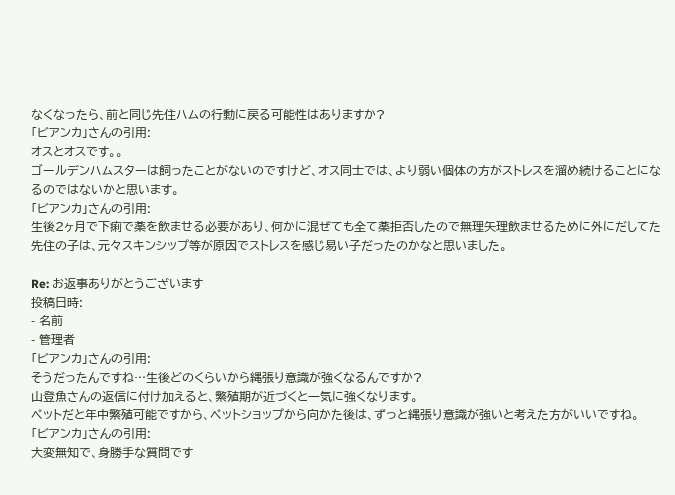なくなったら、前と同じ先住ハムの行動に戻る可能性はありますか?
「ビアンカ」さんの引用:
オスとオスです。。
ゴールデンハムスターは飼ったことがないのですけど、オス同士では、より弱い個体の方がストレスを溜め続けることになるのではないかと思います。
「ビアンカ」さんの引用:
生後2ヶ月で下痢で薬を飲ませる必要があり、何かに混ぜても全て薬拒否したので無理矢理飲ませるために外にだしてた
先住の子は、元々スキンシップ等が原因でストレスを感じ易い子だったのかなと思いました。

Re: お返事ありがとうございます
投稿日時:
- 名前
- 管理者
「ビアンカ」さんの引用:
そうだったんですね…生後どのくらいから縄張り意識が強くなるんですか?
山登魚さんの返信に付け加えると、繁殖期が近づくと一気に強くなります。
ペットだと年中繁殖可能ですから、ペットショップから向かた後は、ずっと縄張り意識が強いと考えた方がいいですね。
「ビアンカ」さんの引用:
大変無知で、身勝手な質問です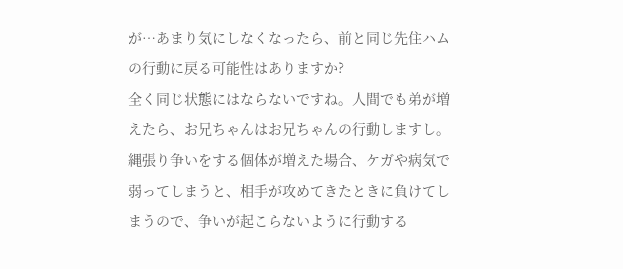が…あまり気にしなくなったら、前と同じ先住ハムの行動に戻る可能性はありますか?
全く同じ状態にはならないですね。人間でも弟が増えたら、お兄ちゃんはお兄ちゃんの行動しますし。
縄張り争いをする個体が増えた場合、ケガや病気で弱ってしまうと、相手が攻めてきたときに負けてしまうので、争いが起こらないように行動する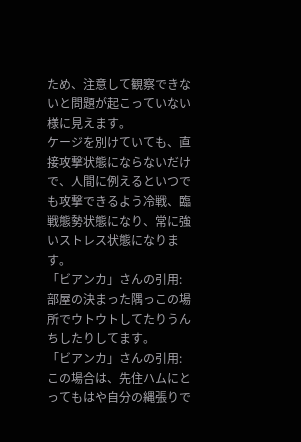ため、注意して観察できないと問題が起こっていない様に見えます。
ケージを別けていても、直接攻撃状態にならないだけで、人間に例えるといつでも攻撃できるよう冷戦、臨戦態勢状態になり、常に強いストレス状態になります。
「ビアンカ」さんの引用:
部屋の決まった隅っこの場所でウトウトしてたりうんちしたりしてます。
「ビアンカ」さんの引用:
この場合は、先住ハムにとってもはや自分の縄張りで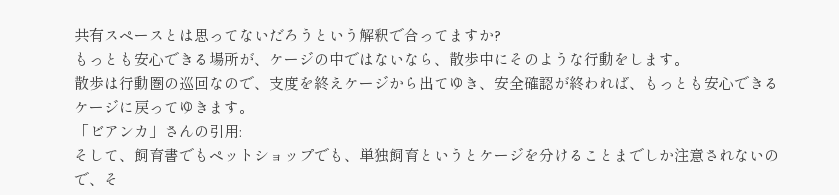共有スペースとは思ってないだろうという解釈で合ってますか?
もっとも安心できる場所が、ケージの中ではないなら、散歩中にそのような行動をします。
散歩は行動圏の巡回なので、支度を終えケージから出てゆき、安全確認が終われば、もっとも安心できるケージに戻ってゆきます。
「ビアンカ」さんの引用:
そして、飼育書でもペットショップでも、単独飼育というとケージを分けることまでしか注意されないので、そ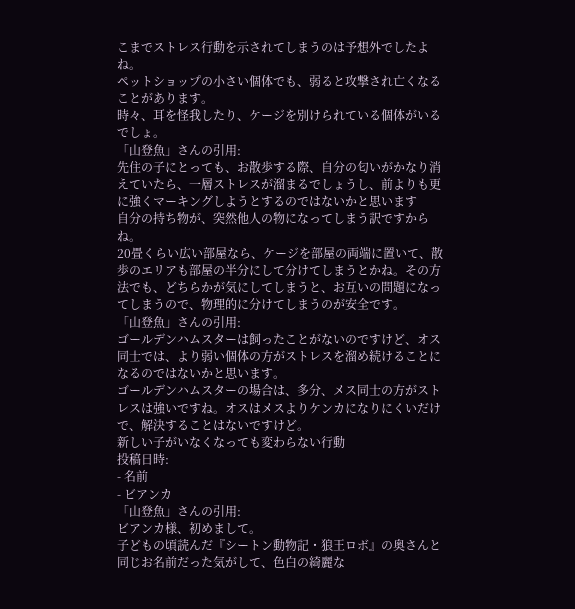こまでストレス行動を示されてしまうのは予想外でしたよね。
ペットショップの小さい個体でも、弱ると攻撃され亡くなることがあります。
時々、耳を怪我したり、ケージを別けられている個体がいるでしょ。
「山登魚」さんの引用:
先住の子にとっても、お散歩する際、自分の匂いがかなり消えていたら、一層ストレスが溜まるでしょうし、前よりも更に強くマーキングしようとするのではないかと思います
自分の持ち物が、突然他人の物になってしまう訳ですからね。
20畳くらい広い部屋なら、ケージを部屋の両端に置いて、散歩のエリアも部屋の半分にして分けてしまうとかね。その方法でも、どちらかが気にしてしまうと、お互いの問題になってしまうので、物理的に分けてしまうのが安全です。
「山登魚」さんの引用:
ゴールデンハムスターは飼ったことがないのですけど、オス同士では、より弱い個体の方がストレスを溜め続けることになるのではないかと思います。
ゴールデンハムスターの場合は、多分、メス同士の方がストレスは強いですね。オスはメスよりケンカになりにくいだけで、解決することはないですけど。
新しい子がいなくなっても変わらない行動
投稿日時:
- 名前
- ビアンカ
「山登魚」さんの引用:
ビアンカ様、初めまして。
子どもの頃読んだ『シートン動物記・狼王ロボ』の奥さんと同じお名前だった気がして、色白の綺麗な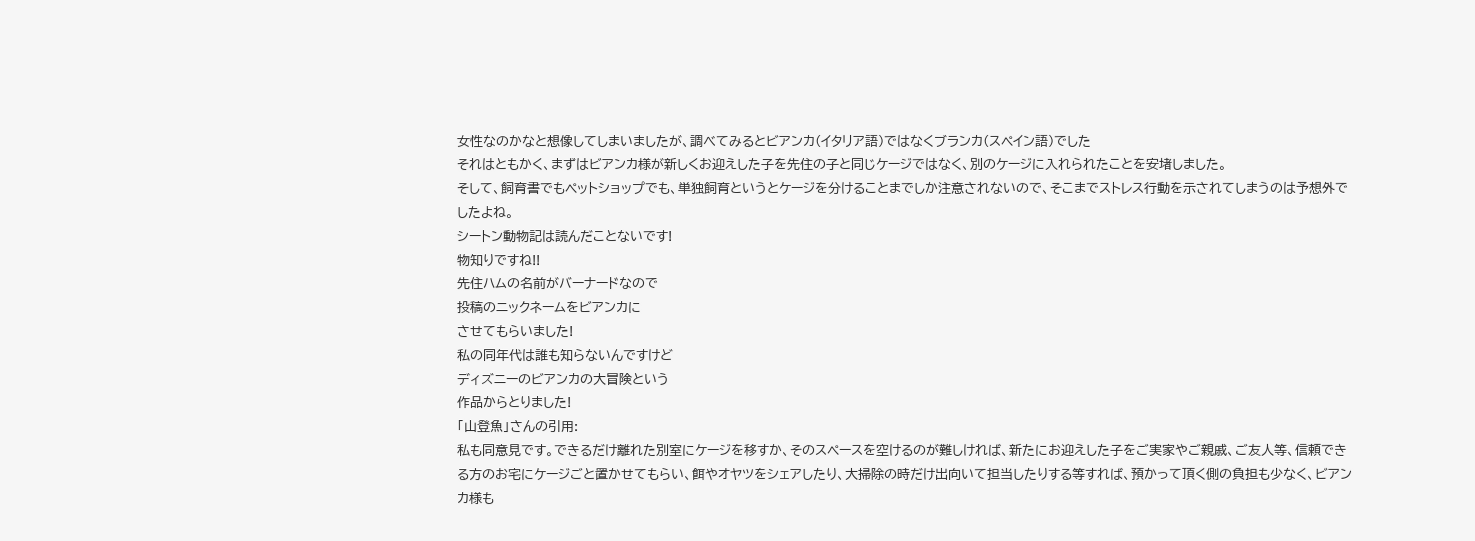女性なのかなと想像してしまいましたが、調べてみるとビアンカ(イタリア語)ではなくブランカ(スペイン語)でした
それはともかく、まずはビアンカ様が新しくお迎えした子を先住の子と同じケージではなく、別のケージに入れられたことを安堵しました。
そして、飼育書でもペットショップでも、単独飼育というとケージを分けることまでしか注意されないので、そこまでストレス行動を示されてしまうのは予想外でしたよね。
シートン動物記は読んだことないです!
物知りですね!!
先住ハムの名前がバーナードなので
投稿のニックネームをビアンカに
させてもらいました!
私の同年代は誰も知らないんですけど
ディズニーのビアンカの大冒険という
作品からとりました!
「山登魚」さんの引用:
私も同意見です。できるだけ離れた別室にケージを移すか、そのスペースを空けるのが難しければ、新たにお迎えした子をご実家やご親戚、ご友人等、信頼できる方のお宅にケージごと置かせてもらい、餌やオヤツをシェアしたり、大掃除の時だけ出向いて担当したりする等すれば、預かって頂く側の負担も少なく、ビアンカ様も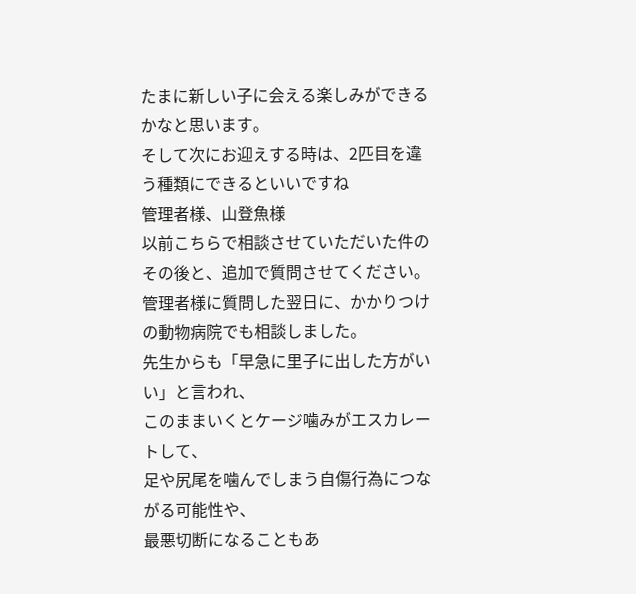たまに新しい子に会える楽しみができるかなと思います。
そして次にお迎えする時は、2匹目を違う種類にできるといいですね
管理者様、山登魚様
以前こちらで相談させていただいた件のその後と、追加で質問させてください。
管理者様に質問した翌日に、かかりつけの動物病院でも相談しました。
先生からも「早急に里子に出した方がいい」と言われ、
このままいくとケージ噛みがエスカレートして、
足や尻尾を噛んでしまう自傷行為につながる可能性や、
最悪切断になることもあ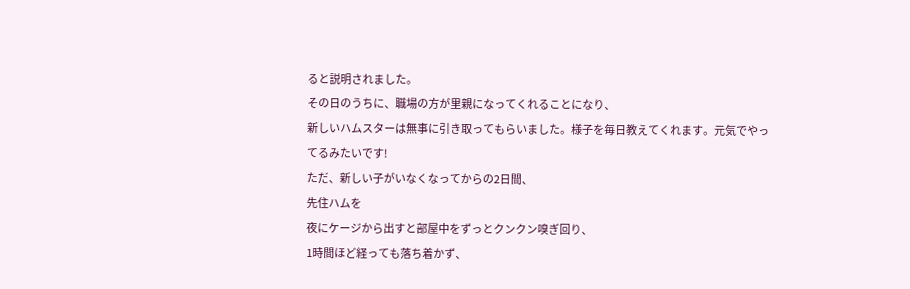ると説明されました。
その日のうちに、職場の方が里親になってくれることになり、
新しいハムスターは無事に引き取ってもらいました。様子を毎日教えてくれます。元気でやってるみたいです!
ただ、新しい子がいなくなってからの2日間、
先住ハムを
夜にケージから出すと部屋中をずっとクンクン嗅ぎ回り、
1時間ほど経っても落ち着かず、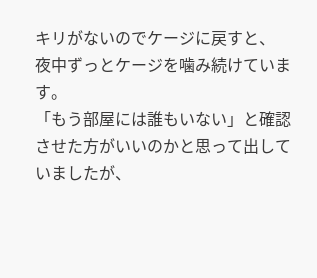キリがないのでケージに戻すと、
夜中ずっとケージを噛み続けています。
「もう部屋には誰もいない」と確認させた方がいいのかと思って出していましたが、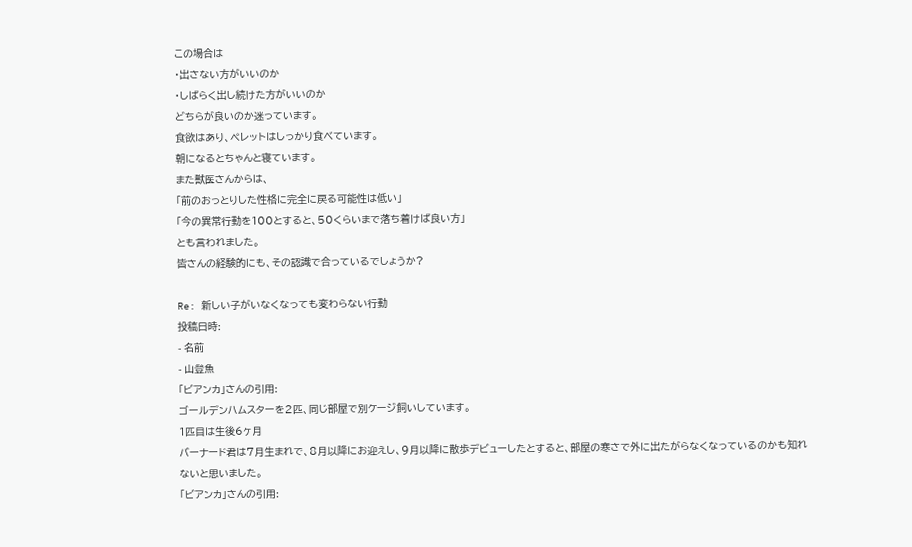この場合は
・出さない方がいいのか
・しばらく出し続けた方がいいのか
どちらが良いのか迷っています。
食欲はあり、ペレットはしっかり食べています。
朝になるとちゃんと寝ています。
また獣医さんからは、
「前のおっとりした性格に完全に戻る可能性は低い」
「今の異常行動を100とすると、50くらいまで落ち着けば良い方」
とも言われました。
皆さんの経験的にも、その認識で合っているでしょうか?

Re: 新しい子がいなくなっても変わらない行動
投稿日時:
- 名前
- 山登魚
「ビアンカ」さんの引用:
ゴールデンハムスターを2匹、同じ部屋で別ケージ飼いしています。
1匹目は生後6ヶ月
バーナード君は7月生まれで、8月以降にお迎えし、9月以降に散歩デビューしたとすると、部屋の寒さで外に出たがらなくなっているのかも知れないと思いました。
「ビアンカ」さんの引用: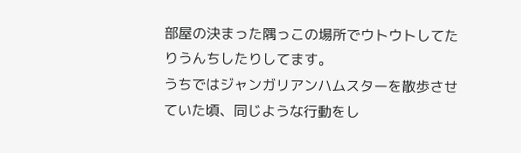部屋の決まった隅っこの場所でウトウトしてたりうんちしたりしてます。
うちではジャンガリアンハムスターを散歩させていた頃、同じような行動をし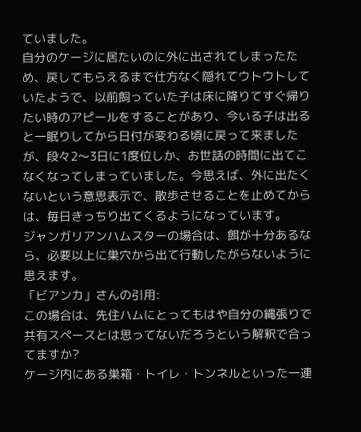ていました。
自分のケージに居たいのに外に出されてしまったため、戻してもらえるまで仕方なく隠れてウトウトしていたようで、以前飼っていた子は床に降りてすぐ帰りたい時のアピールをすることがあり、今いる子は出ると一眠りしてから日付が変わる頃に戻って来ましたが、段々2〜3日に1度位しか、お世話の時間に出てこなくなってしまっていました。今思えば、外に出たくないという意思表示で、散歩させることを止めてからは、毎日きっちり出てくるようになっています。
ジャンガリアンハムスターの場合は、餌が十分あるなら、必要以上に巣穴から出て行動したがらないように思えます。
「ビアンカ」さんの引用:
この場合は、先住ハムにとってもはや自分の縄張りで共有スペースとは思ってないだろうという解釈で合ってますか?
ケージ内にある巣箱・トイレ・トンネルといった一連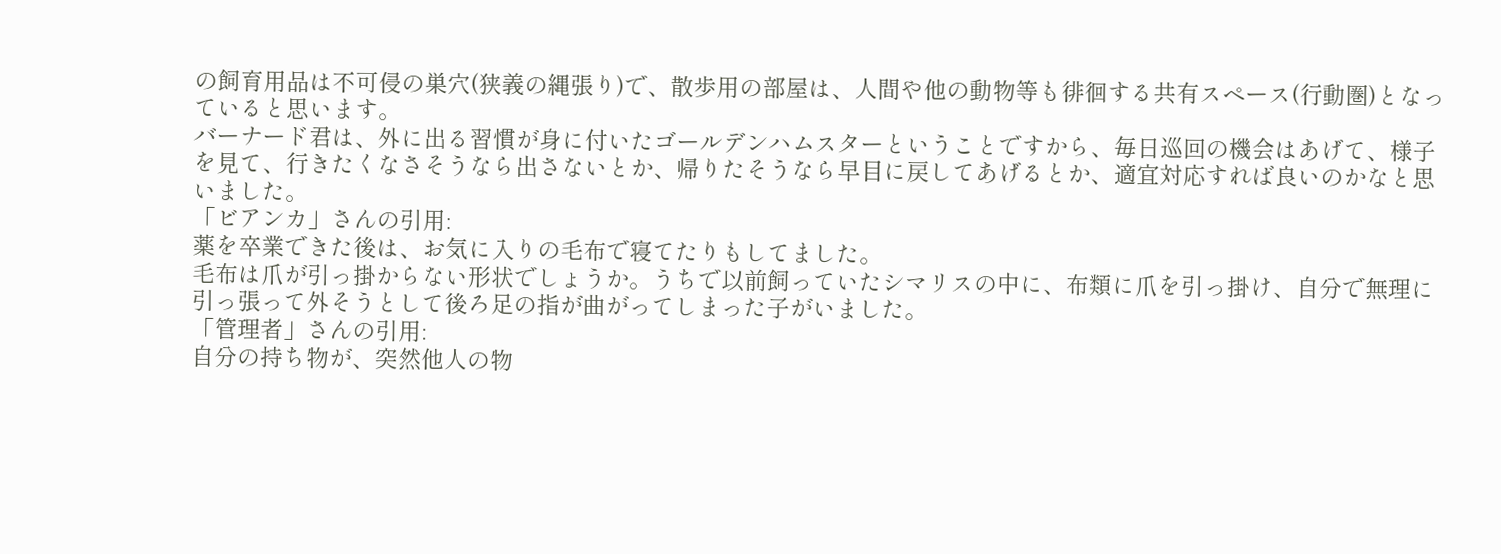の飼育用品は不可侵の巣穴(狭義の縄張り)で、散歩用の部屋は、人間や他の動物等も徘徊する共有スペース(行動圏)となっていると思います。
バーナード君は、外に出る習慣が身に付いたゴールデンハムスターということですから、毎日巡回の機会はあげて、様子を見て、行きたくなさそうなら出さないとか、帰りたそうなら早目に戻してあげるとか、適宜対応すれば良いのかなと思いました。
「ビアンカ」さんの引用:
薬を卒業できた後は、お気に入りの毛布で寝てたりもしてました。
毛布は爪が引っ掛からない形状でしょうか。うちで以前飼っていたシマリスの中に、布類に爪を引っ掛け、自分で無理に引っ張って外そうとして後ろ足の指が曲がってしまった子がいました。
「管理者」さんの引用:
自分の持ち物が、突然他人の物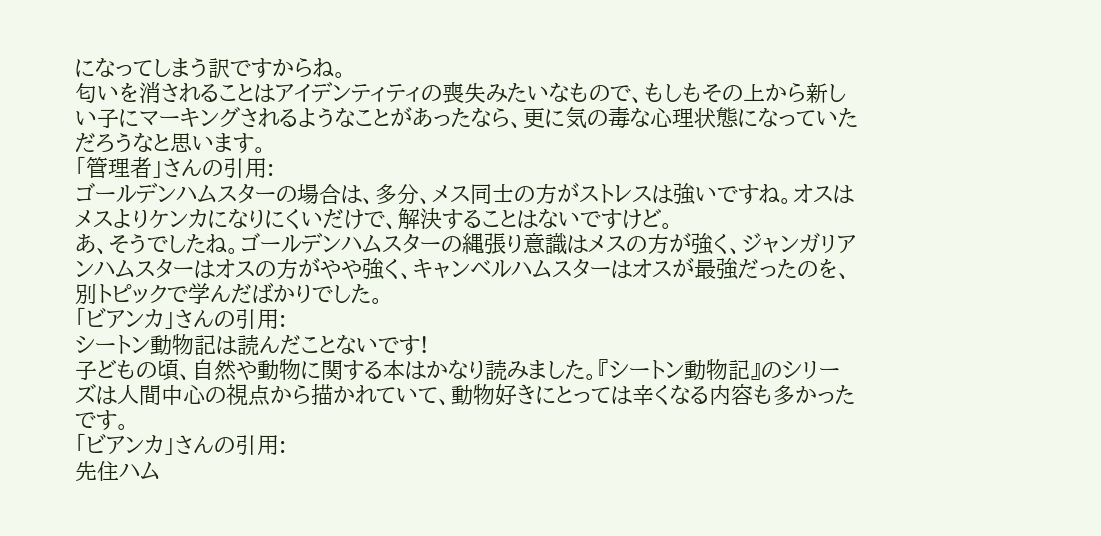になってしまう訳ですからね。
匂いを消されることはアイデンティティの喪失みたいなもので、もしもその上から新しい子にマーキングされるようなことがあったなら、更に気の毒な心理状態になっていただろうなと思います。
「管理者」さんの引用:
ゴールデンハムスターの場合は、多分、メス同士の方がストレスは強いですね。オスはメスよりケンカになりにくいだけで、解決することはないですけど。
あ、そうでしたね。ゴールデンハムスターの縄張り意識はメスの方が強く、ジャンガリアンハムスターはオスの方がやや強く、キャンベルハムスターはオスが最強だったのを、別トピックで学んだばかりでした。
「ビアンカ」さんの引用:
シートン動物記は読んだことないです!
子どもの頃、自然や動物に関する本はかなり読みました。『シートン動物記』のシリーズは人間中心の視点から描かれていて、動物好きにとっては辛くなる内容も多かったです。
「ビアンカ」さんの引用:
先住ハム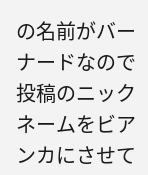の名前がバーナードなので投稿のニックネームをビアンカにさせて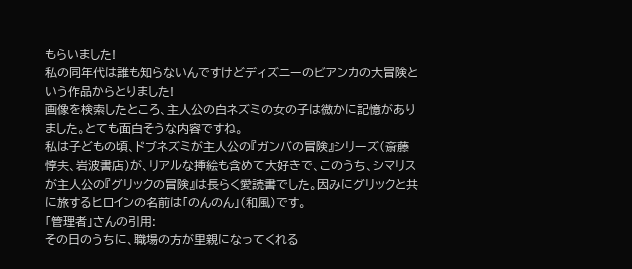もらいました!
私の同年代は誰も知らないんですけどディズニーのビアンカの大冒険という作品からとりました!
画像を検索したところ、主人公の白ネズミの女の子は微かに記憶がありました。とても面白そうな内容ですね。
私は子どもの頃、ドブネズミが主人公の『ガンバの冒険』シリーズ(斎藤惇夫、岩波書店)が、リアルな挿絵も含めて大好きで、このうち、シマリスが主人公の『グリックの冒険』は長らく愛読書でした。因みにグリックと共に旅するヒロインの名前は「のんのん」(和風)です。
「管理者」さんの引用:
その日のうちに、職場の方が里親になってくれる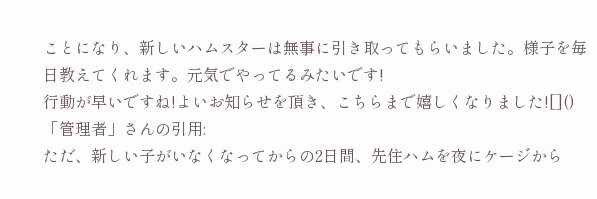ことになり、新しいハムスターは無事に引き取ってもらいました。様子を毎日教えてくれます。元気でやってるみたいです!
行動が早いですね!よいお知らせを頂き、こちらまで嬉しくなりました![]()
「管理者」さんの引用:
ただ、新しい子がいなくなってからの2日間、先住ハムを夜にケージから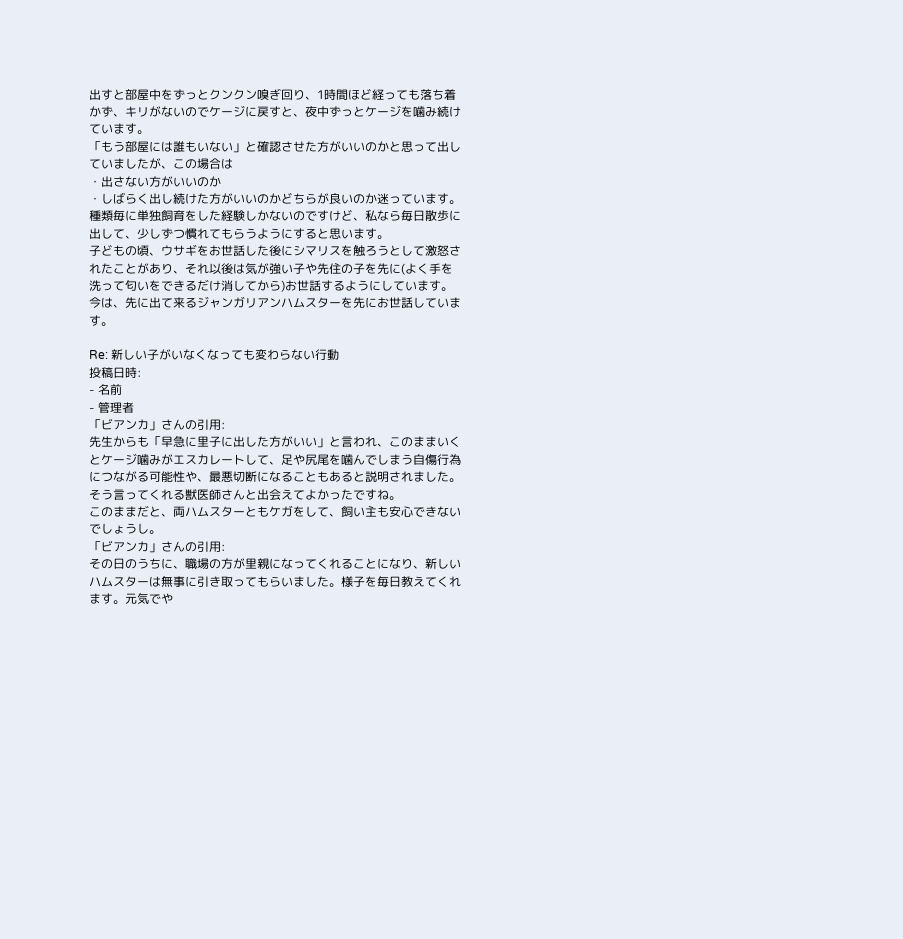出すと部屋中をずっとクンクン嗅ぎ回り、1時間ほど経っても落ち着かず、キリがないのでケージに戻すと、夜中ずっとケージを噛み続けています。
「もう部屋には誰もいない」と確認させた方がいいのかと思って出していましたが、この場合は
・出さない方がいいのか
・しばらく出し続けた方がいいのかどちらが良いのか迷っています。
種類毎に単独飼育をした経験しかないのですけど、私なら毎日散歩に出して、少しずつ慣れてもらうようにすると思います。
子どもの頃、ウサギをお世話した後にシマリスを触ろうとして激怒されたことがあり、それ以後は気が強い子や先住の子を先に(よく手を洗って匂いをできるだけ消してから)お世話するようにしています。今は、先に出て来るジャンガリアンハムスターを先にお世話しています。

Re: 新しい子がいなくなっても変わらない行動
投稿日時:
- 名前
- 管理者
「ビアンカ」さんの引用:
先生からも「早急に里子に出した方がいい」と言われ、このままいくとケージ噛みがエスカレートして、足や尻尾を噛んでしまう自傷行為につながる可能性や、最悪切断になることもあると説明されました。
そう言ってくれる獣医師さんと出会えてよかったですね。
このままだと、両ハムスターともケガをして、飼い主も安心できないでしょうし。
「ビアンカ」さんの引用:
その日のうちに、職場の方が里親になってくれることになり、新しいハムスターは無事に引き取ってもらいました。様子を毎日教えてくれます。元気でや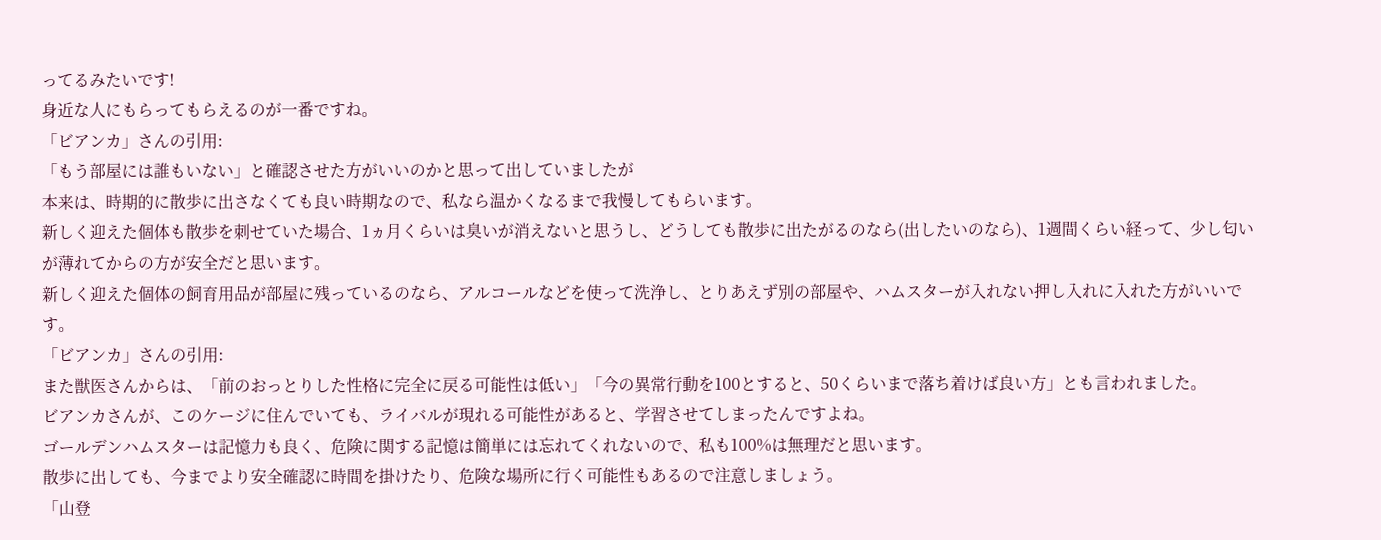ってるみたいです!
身近な人にもらってもらえるのが一番ですね。
「ビアンカ」さんの引用:
「もう部屋には誰もいない」と確認させた方がいいのかと思って出していましたが
本来は、時期的に散歩に出さなくても良い時期なので、私なら温かくなるまで我慢してもらいます。
新しく迎えた個体も散歩を刺せていた場合、1ヵ月くらいは臭いが消えないと思うし、どうしても散歩に出たがるのなら(出したいのなら)、1週間くらい経って、少し匂いが薄れてからの方が安全だと思います。
新しく迎えた個体の飼育用品が部屋に残っているのなら、アルコールなどを使って洗浄し、とりあえず別の部屋や、ハムスターが入れない押し入れに入れた方がいいです。
「ビアンカ」さんの引用:
また獣医さんからは、「前のおっとりした性格に完全に戻る可能性は低い」「今の異常行動を100とすると、50くらいまで落ち着けば良い方」とも言われました。
ビアンカさんが、このケージに住んでいても、ライバルが現れる可能性があると、学習させてしまったんですよね。
ゴールデンハムスターは記憶力も良く、危険に関する記憶は簡単には忘れてくれないので、私も100%は無理だと思います。
散歩に出しても、今までより安全確認に時間を掛けたり、危険な場所に行く可能性もあるので注意しましょう。
「山登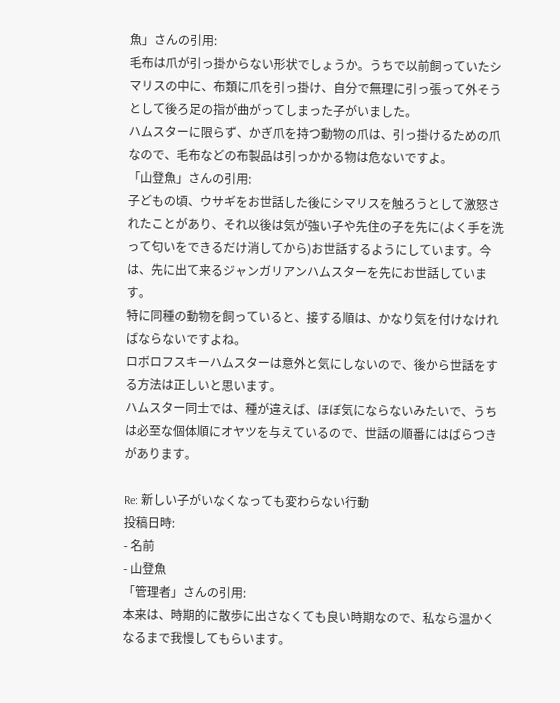魚」さんの引用:
毛布は爪が引っ掛からない形状でしょうか。うちで以前飼っていたシマリスの中に、布類に爪を引っ掛け、自分で無理に引っ張って外そうとして後ろ足の指が曲がってしまった子がいました。
ハムスターに限らず、かぎ爪を持つ動物の爪は、引っ掛けるための爪なので、毛布などの布製品は引っかかる物は危ないですよ。
「山登魚」さんの引用:
子どもの頃、ウサギをお世話した後にシマリスを触ろうとして激怒されたことがあり、それ以後は気が強い子や先住の子を先に(よく手を洗って匂いをできるだけ消してから)お世話するようにしています。今は、先に出て来るジャンガリアンハムスターを先にお世話しています。
特に同種の動物を飼っていると、接する順は、かなり気を付けなければならないですよね。
ロボロフスキーハムスターは意外と気にしないので、後から世話をする方法は正しいと思います。
ハムスター同士では、種が違えば、ほぼ気にならないみたいで、うちは必至な個体順にオヤツを与えているので、世話の順番にはばらつきがあります。

Re: 新しい子がいなくなっても変わらない行動
投稿日時:
- 名前
- 山登魚
「管理者」さんの引用:
本来は、時期的に散歩に出さなくても良い時期なので、私なら温かくなるまで我慢してもらいます。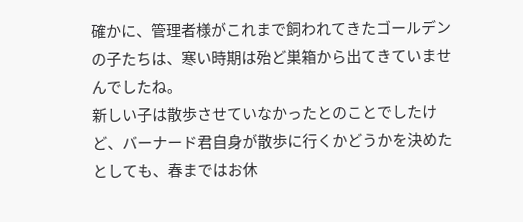確かに、管理者様がこれまで飼われてきたゴールデンの子たちは、寒い時期は殆ど巣箱から出てきていませんでしたね。
新しい子は散歩させていなかったとのことでしたけど、バーナード君自身が散歩に行くかどうかを決めたとしても、春まではお休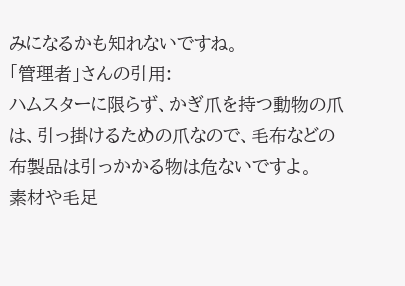みになるかも知れないですね。
「管理者」さんの引用:
ハムスターに限らず、かぎ爪を持つ動物の爪は、引っ掛けるための爪なので、毛布などの布製品は引っかかる物は危ないですよ。
素材や毛足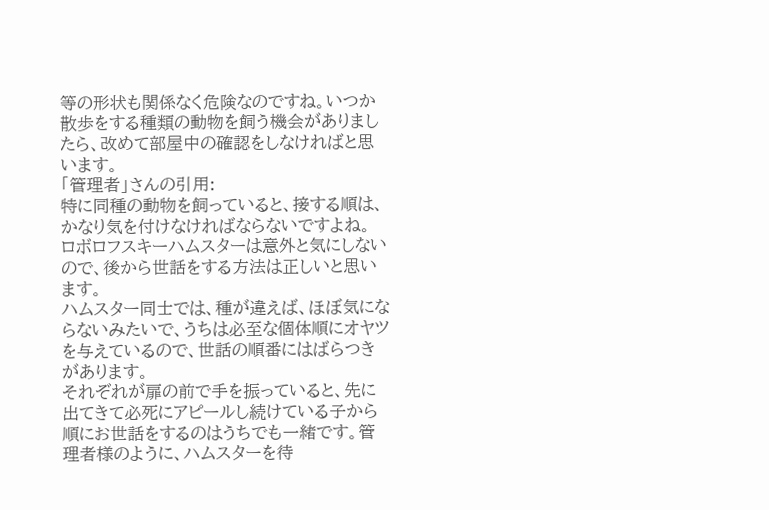等の形状も関係なく危険なのですね。いつか散歩をする種類の動物を飼う機会がありましたら、改めて部屋中の確認をしなければと思います。
「管理者」さんの引用:
特に同種の動物を飼っていると、接する順は、かなり気を付けなければならないですよね。
ロボロフスキーハムスターは意外と気にしないので、後から世話をする方法は正しいと思います。
ハムスター同士では、種が違えば、ほぼ気にならないみたいで、うちは必至な個体順にオヤツを与えているので、世話の順番にはばらつきがあります。
それぞれが扉の前で手を振っていると、先に出てきて必死にアピールし続けている子から順にお世話をするのはうちでも一緒です。管理者様のように、ハムスターを待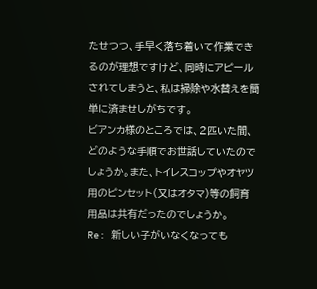たせつつ、手早く落ち着いて作業できるのが理想ですけど、同時にアピールされてしまうと、私は掃除や水替えを簡単に済ませしがちです。
ビアンカ様のところでは、2匹いた間、どのような手順でお世話していたのでしょうか。また、トイレスコップやオヤツ用のピンセット(又はオタマ)等の飼育用品は共有だったのでしょうか。
Re: 新しい子がいなくなっても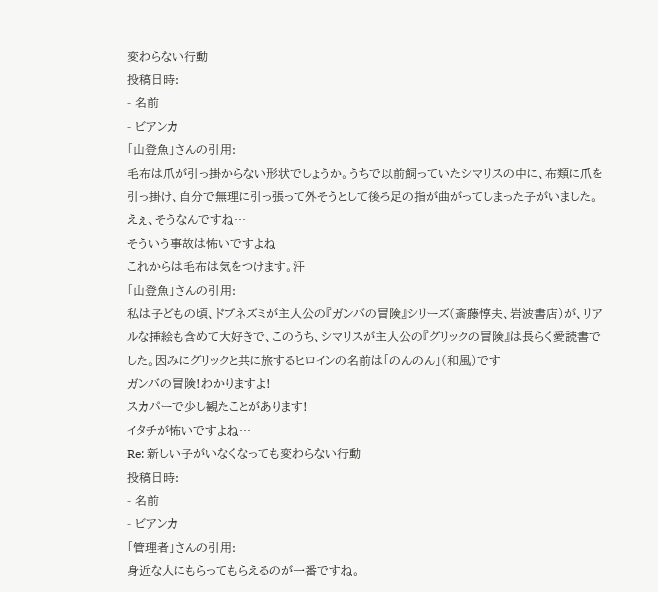変わらない行動
投稿日時:
- 名前
- ビアンカ
「山登魚」さんの引用:
毛布は爪が引っ掛からない形状でしょうか。うちで以前飼っていたシマリスの中に、布類に爪を引っ掛け、自分で無理に引っ張って外そうとして後ろ足の指が曲がってしまった子がいました。
えぇ、そうなんですね…
そういう事故は怖いですよね
これからは毛布は気をつけます。汗
「山登魚」さんの引用:
私は子どもの頃、ドブネズミが主人公の『ガンバの冒険』シリーズ(斎藤惇夫、岩波書店)が、リアルな挿絵も含めて大好きで、このうち、シマリスが主人公の『グリックの冒険』は長らく愛読書でした。因みにグリックと共に旅するヒロインの名前は「のんのん」(和風)です
ガンバの冒険!わかりますよ!
スカパーで少し観たことがあります!
イタチが怖いですよね…
Re: 新しい子がいなくなっても変わらない行動
投稿日時:
- 名前
- ビアンカ
「管理者」さんの引用:
身近な人にもらってもらえるのが一番ですね。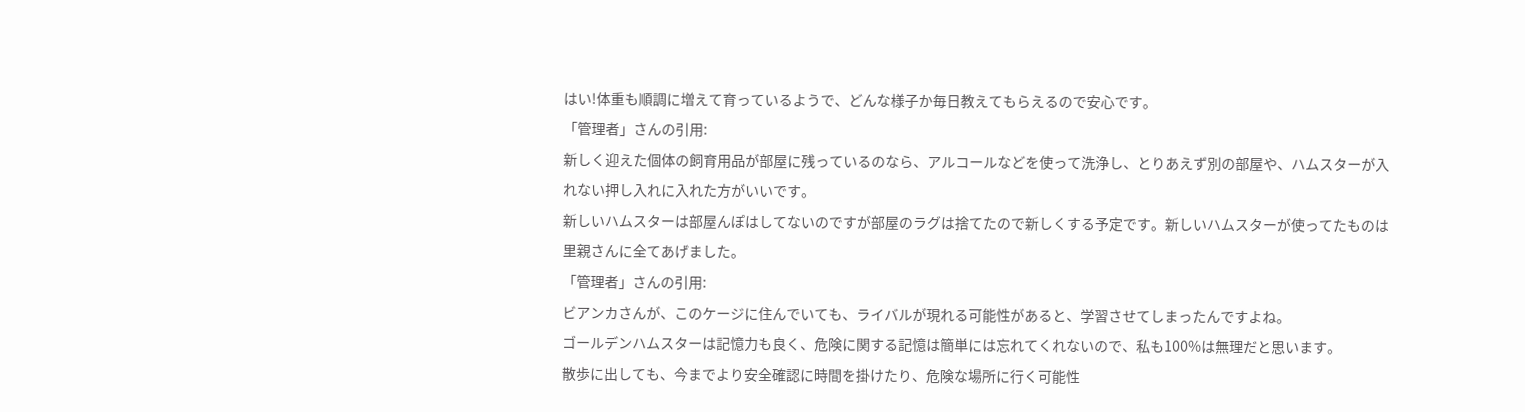はい!体重も順調に増えて育っているようで、どんな様子か毎日教えてもらえるので安心です。
「管理者」さんの引用:
新しく迎えた個体の飼育用品が部屋に残っているのなら、アルコールなどを使って洗浄し、とりあえず別の部屋や、ハムスターが入れない押し入れに入れた方がいいです。
新しいハムスターは部屋んぽはしてないのですが部屋のラグは捨てたので新しくする予定です。新しいハムスターが使ってたものは里親さんに全てあげました。
「管理者」さんの引用:
ビアンカさんが、このケージに住んでいても、ライバルが現れる可能性があると、学習させてしまったんですよね。
ゴールデンハムスターは記憶力も良く、危険に関する記憶は簡単には忘れてくれないので、私も100%は無理だと思います。
散歩に出しても、今までより安全確認に時間を掛けたり、危険な場所に行く可能性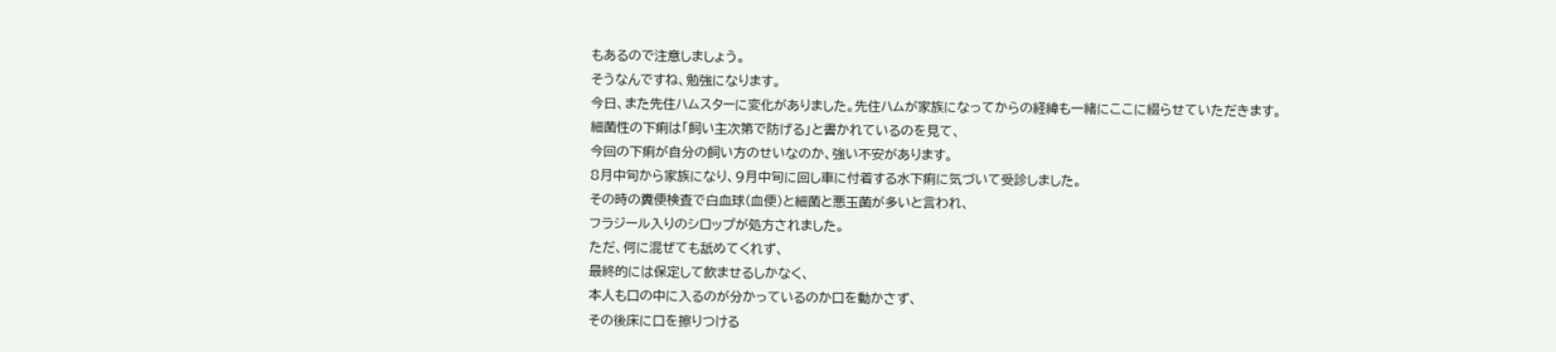もあるので注意しましょう。
そうなんですね、勉強になります。
今日、また先住ハムスターに変化がありました。先住ハムが家族になってからの経緯も一緒にここに綴らせていただきます。
細菌性の下痢は「飼い主次第で防げる」と書かれているのを見て、
今回の下痢が自分の飼い方のせいなのか、強い不安があります。
8月中旬から家族になり、9月中旬に回し車に付着する水下痢に気づいて受診しました。
その時の糞便検査で白血球(血便)と細菌と悪玉菌が多いと言われ、
フラジール入りのシロップが処方されました。
ただ、何に混ぜても舐めてくれず、
最終的には保定して飲ませるしかなく、
本人も口の中に入るのが分かっているのか口を動かさず、
その後床に口を擦りつける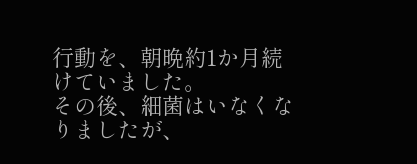行動を、朝晩約1か月続けていました。
その後、細菌はいなくなりましたが、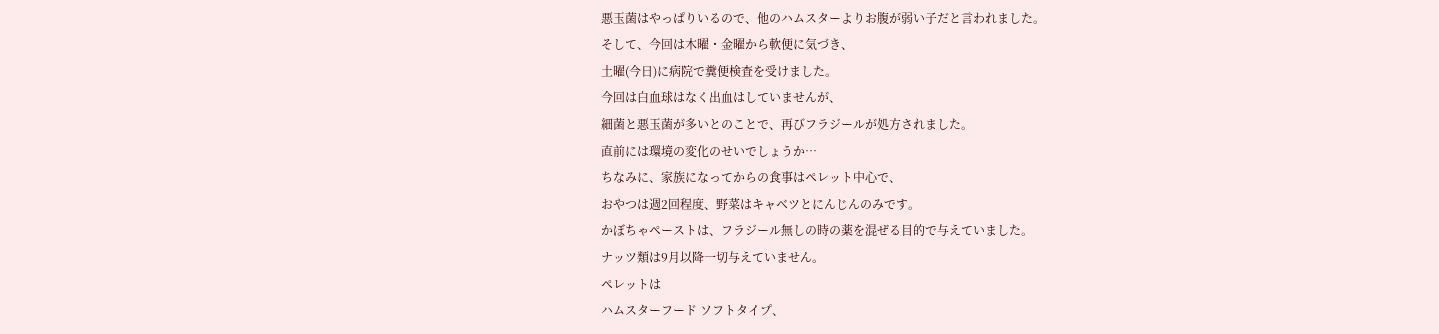悪玉菌はやっぱりいるので、他のハムスターよりお腹が弱い子だと言われました。
そして、今回は木曜・金曜から軟便に気づき、
土曜(今日)に病院で糞便検査を受けました。
今回は白血球はなく出血はしていませんが、
細菌と悪玉菌が多いとのことで、再びフラジールが処方されました。
直前には環境の変化のせいでしょうか…
ちなみに、家族になってからの食事はペレット中心で、
おやつは週2回程度、野菜はキャベツとにんじんのみです。
かぼちゃペーストは、フラジール無しの時の薬を混ぜる目的で与えていました。
ナッツ類は9月以降一切与えていません。
ペレットは
ハムスターフード ソフトタイプ、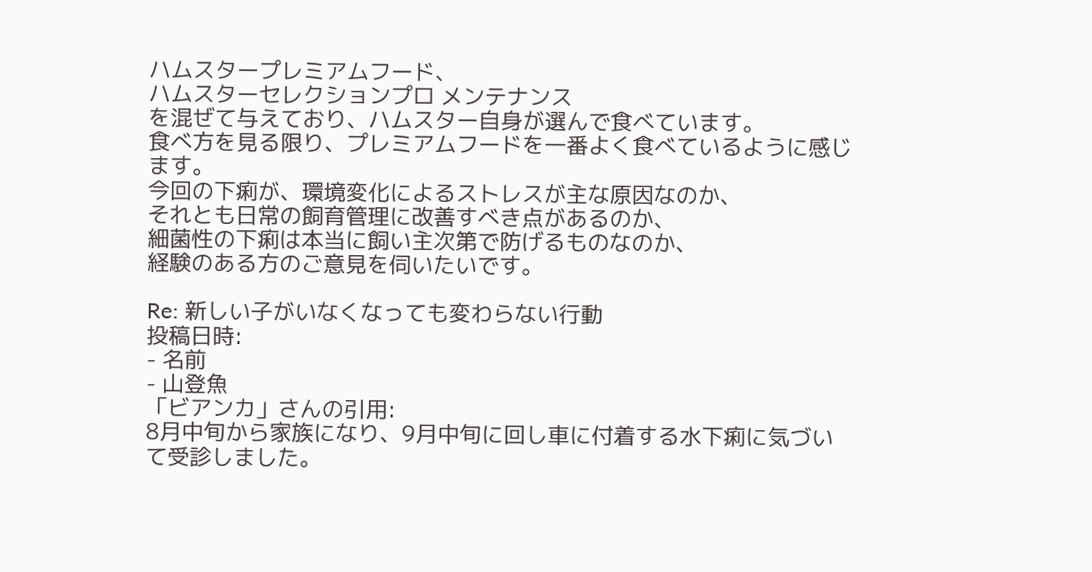ハムスタープレミアムフード、
ハムスターセレクションプロ メンテナンス
を混ぜて与えており、ハムスター自身が選んで食べています。
食べ方を見る限り、プレミアムフードを一番よく食べているように感じます。
今回の下痢が、環境変化によるストレスが主な原因なのか、
それとも日常の飼育管理に改善すべき点があるのか、
細菌性の下痢は本当に飼い主次第で防げるものなのか、
経験のある方のご意見を伺いたいです。

Re: 新しい子がいなくなっても変わらない行動
投稿日時:
- 名前
- 山登魚
「ビアンカ」さんの引用:
8月中旬から家族になり、9月中旬に回し車に付着する水下痢に気づいて受診しました。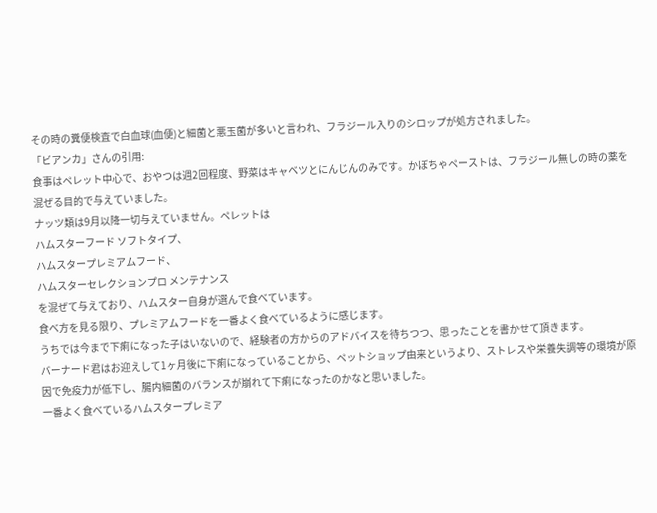その時の糞便検査で白血球(血便)と細菌と悪玉菌が多いと言われ、フラジール入りのシロップが処方されました。
「ビアンカ」さんの引用:
食事はペレット中心で、おやつは週2回程度、野菜はキャベツとにんじんのみです。かぼちゃペーストは、フラジール無しの時の薬を混ぜる目的で与えていました。
ナッツ類は9月以降一切与えていません。ペレットは
ハムスターフード ソフトタイプ、
ハムスタープレミアムフード、
ハムスターセレクションプロ メンテナンス
を混ぜて与えており、ハムスター自身が選んで食べています。
食べ方を見る限り、プレミアムフードを一番よく食べているように感じます。
うちでは今まで下痢になった子はいないので、経験者の方からのアドバイスを待ちつつ、思ったことを書かせて頂きます。
バーナード君はお迎えして1ヶ月後に下痢になっていることから、ペットショップ由来というより、ストレスや栄養失調等の環境が原因で免疫力が低下し、腸内細菌のバランスが崩れて下痢になったのかなと思いました。
一番よく食べているハムスタープレミア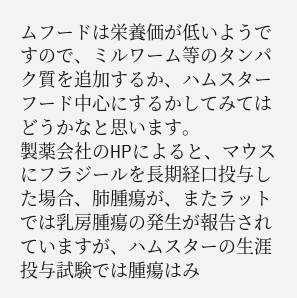ムフードは栄養価が低いようですので、ミルワーム等のタンパク質を追加するか、ハムスターフード中心にするかしてみてはどうかなと思います。
製薬会社のHPによると、マウスにフラジールを長期経口投与した場合、肺腫瘍が、またラットでは乳房腫瘍の発生が報告されていますが、ハムスターの生涯投与試験では腫瘍はみ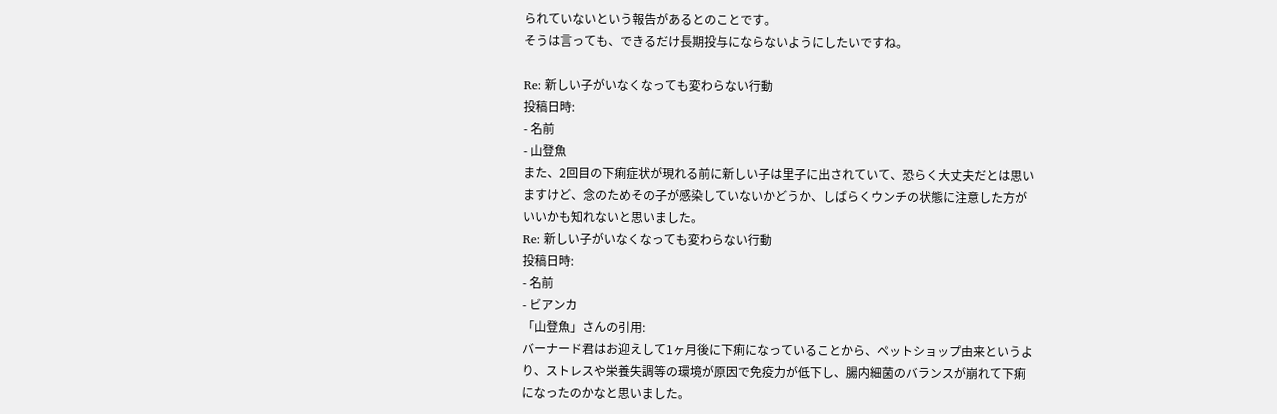られていないという報告があるとのことです。
そうは言っても、できるだけ長期投与にならないようにしたいですね。

Re: 新しい子がいなくなっても変わらない行動
投稿日時:
- 名前
- 山登魚
また、2回目の下痢症状が現れる前に新しい子は里子に出されていて、恐らく大丈夫だとは思いますけど、念のためその子が感染していないかどうか、しばらくウンチの状態に注意した方がいいかも知れないと思いました。
Re: 新しい子がいなくなっても変わらない行動
投稿日時:
- 名前
- ビアンカ
「山登魚」さんの引用:
バーナード君はお迎えして1ヶ月後に下痢になっていることから、ペットショップ由来というより、ストレスや栄養失調等の環境が原因で免疫力が低下し、腸内細菌のバランスが崩れて下痢になったのかなと思いました。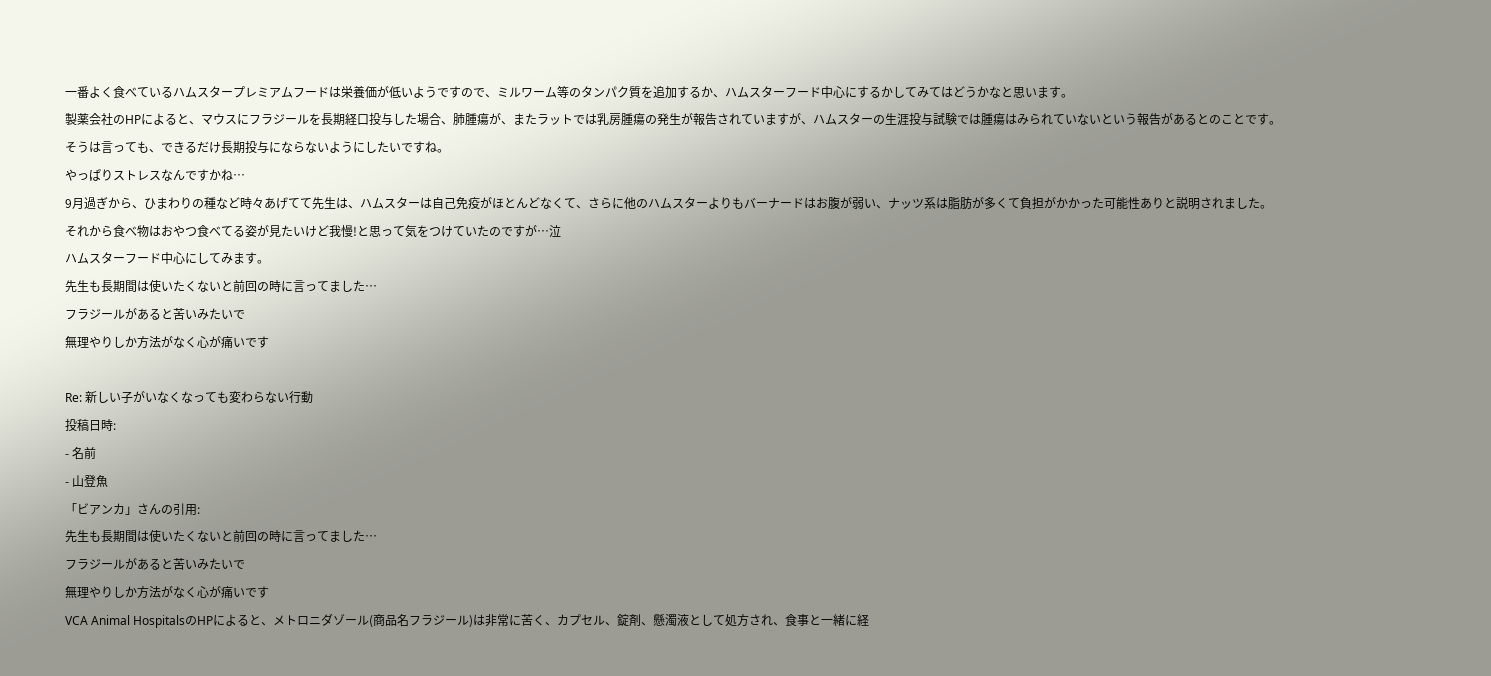一番よく食べているハムスタープレミアムフードは栄養価が低いようですので、ミルワーム等のタンパク質を追加するか、ハムスターフード中心にするかしてみてはどうかなと思います。
製薬会社のHPによると、マウスにフラジールを長期経口投与した場合、肺腫瘍が、またラットでは乳房腫瘍の発生が報告されていますが、ハムスターの生涯投与試験では腫瘍はみられていないという報告があるとのことです。
そうは言っても、できるだけ長期投与にならないようにしたいですね。
やっぱりストレスなんですかね…
9月過ぎから、ひまわりの種など時々あげてて先生は、ハムスターは自己免疫がほとんどなくて、さらに他のハムスターよりもバーナードはお腹が弱い、ナッツ系は脂肪が多くて負担がかかった可能性ありと説明されました。
それから食べ物はおやつ食べてる姿が見たいけど我慢!と思って気をつけていたのですが…泣
ハムスターフード中心にしてみます。
先生も長期間は使いたくないと前回の時に言ってました…
フラジールがあると苦いみたいで
無理やりしか方法がなく心が痛いです

Re: 新しい子がいなくなっても変わらない行動
投稿日時:
- 名前
- 山登魚
「ビアンカ」さんの引用:
先生も長期間は使いたくないと前回の時に言ってました…
フラジールがあると苦いみたいで
無理やりしか方法がなく心が痛いです
VCA Animal HospitalsのHPによると、メトロニダゾール(商品名フラジール)は非常に苦く、カプセル、錠剤、懸濁液として処方され、食事と一緒に経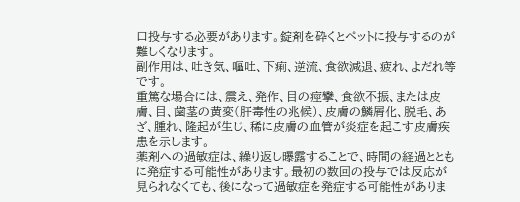口投与する必要があります。錠剤を砕くとペットに投与するのが難しくなります。
副作用は、吐き気、嘔吐、下痢、逆流、食欲減退、疲れ、よだれ等です。
重篤な場合には、震え、発作、目の痙攣、食欲不振、または皮膚、目、歯茎の黄変(肝毒性の兆候)、皮膚の鱗屑化、脱毛、あざ、腫れ、隆起が生じ、稀に皮膚の血管が炎症を起こす皮膚疾患を示します。
薬剤への過敏症は、繰り返し曝露することで、時間の経過とともに発症する可能性があります。最初の数回の投与では反応が見られなくても、後になって過敏症を発症する可能性がありま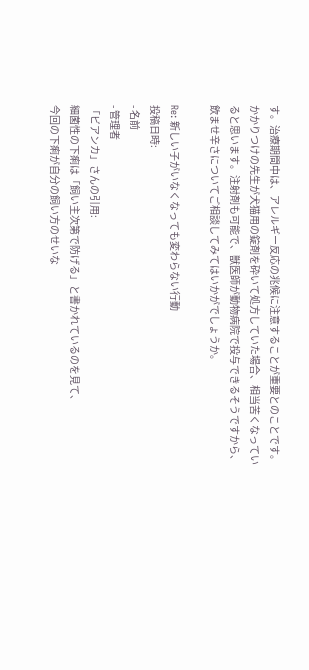す。治療期間中は、アレルギー反応の兆候に注意することが重要とのことです。
かかりつけの先生が犬猫用の錠剤を砕いて処方していた場合、相当苦くなっていると思います。注射剤も可能で、獣医師が動物病院で投与できるそうですから、飲ませ辛さについてご相談してみてはいかがでしょうか。

Re: 新しい子がいなくなっても変わらない行動
投稿日時:
- 名前
- 管理者
「ビアンカ」さんの引用:
細菌性の下痢は「飼い主次第で防げる」と書かれているのを見て、
今回の下痢が自分の飼い方のせいな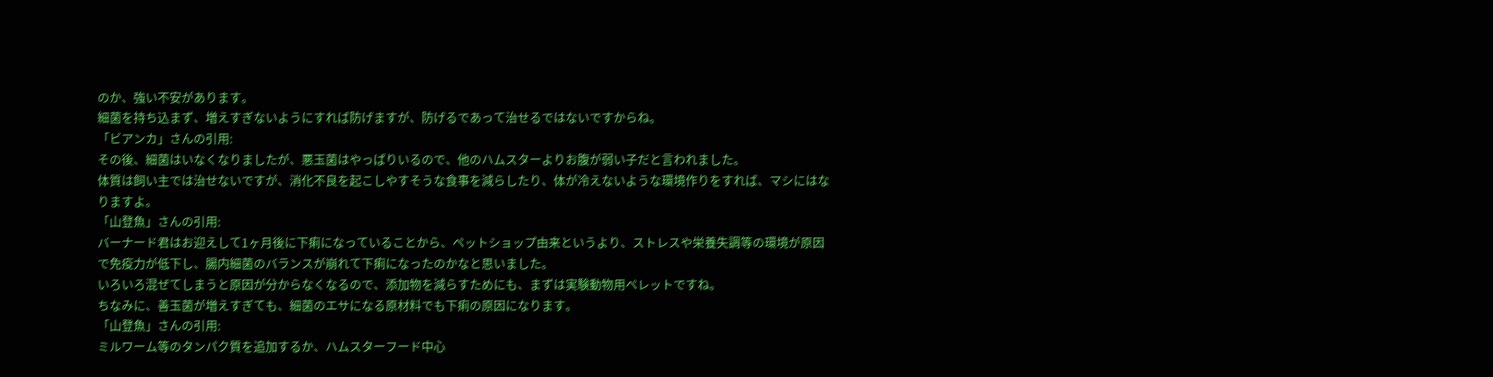のか、強い不安があります。
細菌を持ち込まず、増えすぎないようにすれば防げますが、防げるであって治せるではないですからね。
「ビアンカ」さんの引用:
その後、細菌はいなくなりましたが、悪玉菌はやっぱりいるので、他のハムスターよりお腹が弱い子だと言われました。
体質は飼い主では治せないですが、消化不良を起こしやすそうな食事を減らしたり、体が冷えないような環境作りをすれば、マシにはなりますよ。
「山登魚」さんの引用:
バーナード君はお迎えして1ヶ月後に下痢になっていることから、ペットショップ由来というより、ストレスや栄養失調等の環境が原因で免疫力が低下し、腸内細菌のバランスが崩れて下痢になったのかなと思いました。
いろいろ混ぜてしまうと原因が分からなくなるので、添加物を減らすためにも、まずは実験動物用ペレットですね。
ちなみに、善玉菌が増えすぎても、細菌のエサになる原材料でも下痢の原因になります。
「山登魚」さんの引用:
ミルワーム等のタンパク質を追加するか、ハムスターフード中心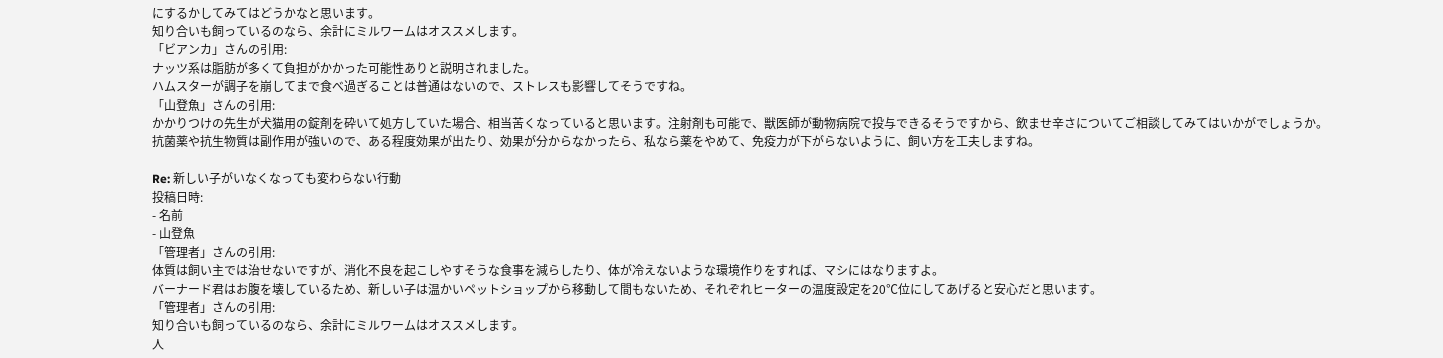にするかしてみてはどうかなと思います。
知り合いも飼っているのなら、余計にミルワームはオススメします。
「ビアンカ」さんの引用:
ナッツ系は脂肪が多くて負担がかかった可能性ありと説明されました。
ハムスターが調子を崩してまで食べ過ぎることは普通はないので、ストレスも影響してそうですね。
「山登魚」さんの引用:
かかりつけの先生が犬猫用の錠剤を砕いて処方していた場合、相当苦くなっていると思います。注射剤も可能で、獣医師が動物病院で投与できるそうですから、飲ませ辛さについてご相談してみてはいかがでしょうか。
抗菌薬や抗生物質は副作用が強いので、ある程度効果が出たり、効果が分からなかったら、私なら薬をやめて、免疫力が下がらないように、飼い方を工夫しますね。

Re: 新しい子がいなくなっても変わらない行動
投稿日時:
- 名前
- 山登魚
「管理者」さんの引用:
体質は飼い主では治せないですが、消化不良を起こしやすそうな食事を減らしたり、体が冷えないような環境作りをすれば、マシにはなりますよ。
バーナード君はお腹を壊しているため、新しい子は温かいペットショップから移動して間もないため、それぞれヒーターの温度設定を20℃位にしてあげると安心だと思います。
「管理者」さんの引用:
知り合いも飼っているのなら、余計にミルワームはオススメします。
人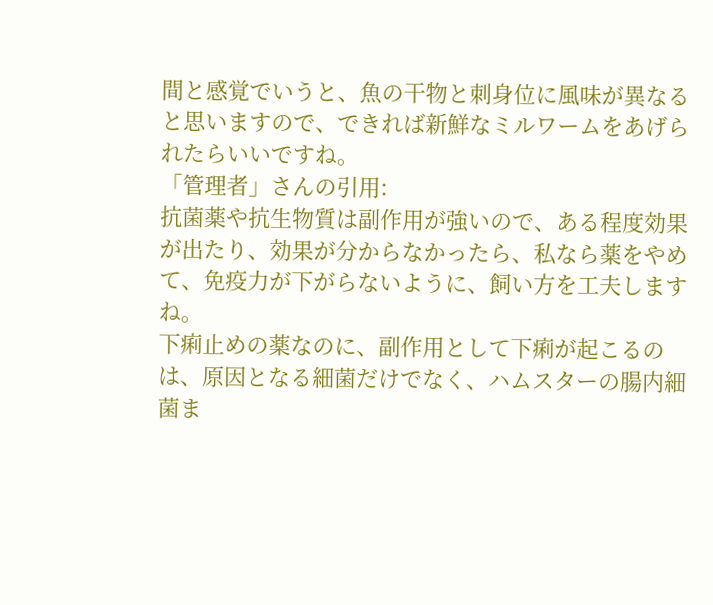間と感覚でいうと、魚の干物と刺身位に風味が異なると思いますので、できれば新鮮なミルワームをあげられたらいいですね。
「管理者」さんの引用:
抗菌薬や抗生物質は副作用が強いので、ある程度効果が出たり、効果が分からなかったら、私なら薬をやめて、免疫力が下がらないように、飼い方を工夫しますね。
下痢止めの薬なのに、副作用として下痢が起こるのは、原因となる細菌だけでなく、ハムスターの腸内細菌ま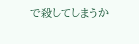で殺してしまうか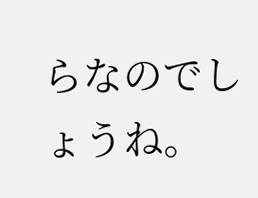らなのでしょうね。